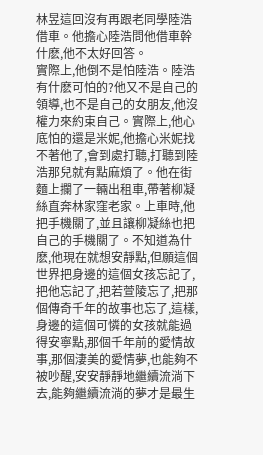林昱這回沒有再跟老同學陸浩借車。他擔心陸浩問他借車幹什麽,他不太好回答。
實際上,他倒不是怕陸浩。陸浩有什麽可怕的?他又不是自己的領導,也不是自己的女朋友,他沒權力來約束自己。實際上,他心底怕的還是米妮,他擔心米妮找不著他了,會到處打聽,打聽到陸浩那兒就有點麻煩了。他在街麵上攔了一輛出租車,帶著柳凝絲直奔林家窪老家。上車時,他把手機關了,並且讓柳凝絲也把自己的手機關了。不知道為什麽,他現在就想安靜點,但願這個世界把身邊的這個女孩忘記了,把他忘記了,把若萱陵忘了,把那個傳奇千年的故事也忘了,這樣,身邊的這個可憐的女孩就能過得安寧點,那個千年前的愛情故事,那個淒美的愛情夢,也能夠不被吵醒,安安靜靜地繼續流淌下去,能夠繼續流淌的夢才是最生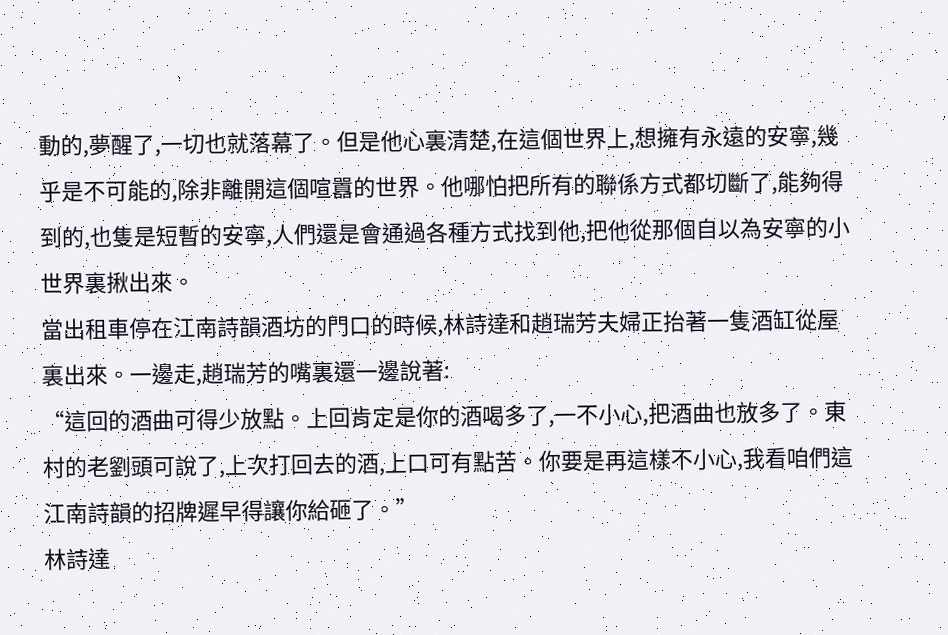動的,夢醒了,一切也就落幕了。但是他心裏清楚,在這個世界上,想擁有永遠的安寧,幾乎是不可能的,除非離開這個喧囂的世界。他哪怕把所有的聯係方式都切斷了,能夠得到的,也隻是短暫的安寧,人們還是會通過各種方式找到他,把他從那個自以為安寧的小世界裏揪出來。
當出租車停在江南詩韻酒坊的門口的時候,林詩達和趙瑞芳夫婦正抬著一隻酒缸從屋裏出來。一邊走,趙瑞芳的嘴裏還一邊說著:
“這回的酒曲可得少放點。上回肯定是你的酒喝多了,一不小心,把酒曲也放多了。東村的老劉頭可說了,上次打回去的酒,上口可有點苦。你要是再這樣不小心,我看咱們這江南詩韻的招牌遲早得讓你給砸了。”
林詩達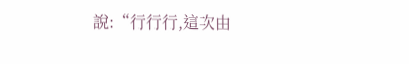說:“行行行,這次由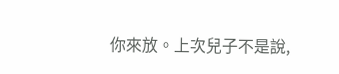你來放。上次兒子不是說,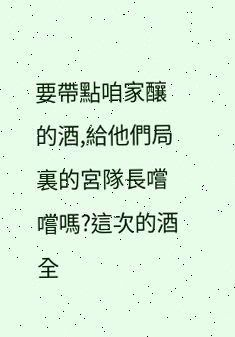要帶點咱家釀的酒,給他們局裏的宮隊長嚐嚐嗎?這次的酒全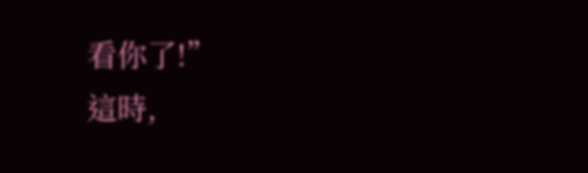看你了!”
這時,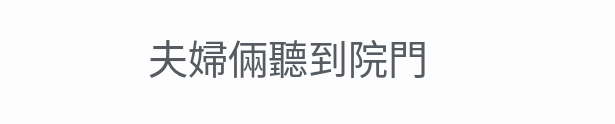夫婦倆聽到院門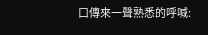口傳來一聲熟悉的呼喊: